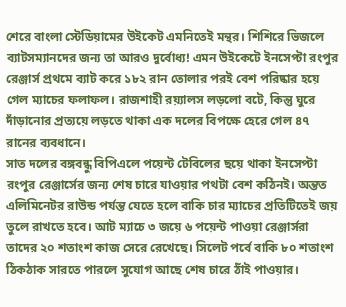শেরে বাংলা স্টেডিয়ামের উইকেট এমনিতেই মন্থর। শিশিরে ভিজলে ব্যাটসম্যানদের জন্য তা আরও দুর্বোধ্য! এমন উইকেটে ইনসেপ্টা রংপুর রেঞ্জার্স প্রথমে ব্যাট করে ১৮২ রান তোলার পরই বেশ পরিষ্কার হয়ে গেল ম্যাচের ফলাফল। রাজশাহী রয়্যালস লড়লো বটে, কিন্তু ঘুরে দাঁড়ানোর প্রত্যয়ে লড়তে থাকা এক দলের বিপক্ষে হেরে গেল ৪৭ রানের ব্যবধানে।
সাত দলের বঙ্গবন্ধু বিপিএলে পয়েন্ট টেবিলের ছয়ে থাকা ইনসেপ্টা রংপুর রেঞ্জার্সের জন্য শেষ চারে যাওয়ার পথটা বেশ কঠিনই। অন্তত এলিমিনেটর রাউন্ড পর্যন্ত যেতে হলে বাকি চার ম্যাচের প্রতিটিতেই জয় তুলে রাখতে হবে। আট ম্যাচে ৩ জয়ে ৬ পয়েন্ট পাওয়া রেঞ্জার্সরা তাদের ২০ শতাংশ কাজ সেরে রেখেছে। সিলেট পর্বে বাকি ৮০ শতাংশ ঠিকঠাক সারতে পারলে সুযোগ আছে শেষ চারে ঠাঁই পাওয়ার।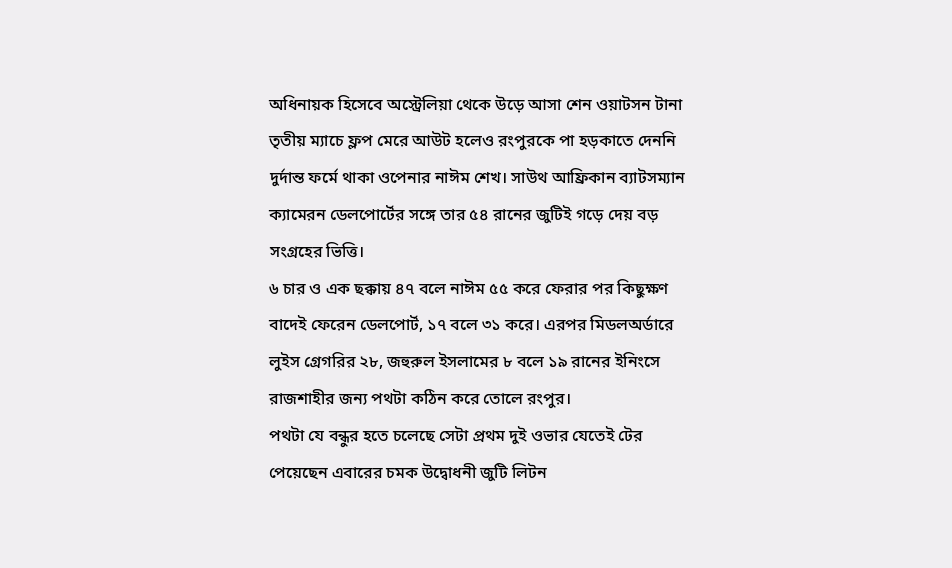অধিনায়ক হিসেবে অস্ট্রেলিয়া থেকে উড়ে আসা শেন ওয়াটসন টানা তৃতীয় ম্যাচে ফ্লপ মেরে আউট হলেও রংপুরকে পা হড়কাতে দেননি দুর্দান্ত ফর্মে থাকা ওপেনার নাঈম শেখ। সাউথ আফ্রিকান ব্যাটসম্যান ক্যামেরন ডেলপোর্টের সঙ্গে তার ৫৪ রানের জুটিই গড়ে দেয় বড় সংগ্রহের ভিত্তি।
৬ চার ও এক ছক্কায় ৪৭ বলে নাঈম ৫৫ করে ফেরার পর কিছুক্ষণ বাদেই ফেরেন ডেলপোর্ট, ১৭ বলে ৩১ করে। এরপর মিডলঅর্ডারে লুইস গ্রেগরির ২৮, জহুরুল ইসলামের ৮ বলে ১৯ রানের ইনিংসে রাজশাহীর জন্য পথটা কঠিন করে তোলে রংপুর।
পথটা যে বন্ধুর হতে চলেছে সেটা প্রথম দুই ওভার যেতেই টের পেয়েছেন এবারের চমক উদ্বোধনী জুটি লিটন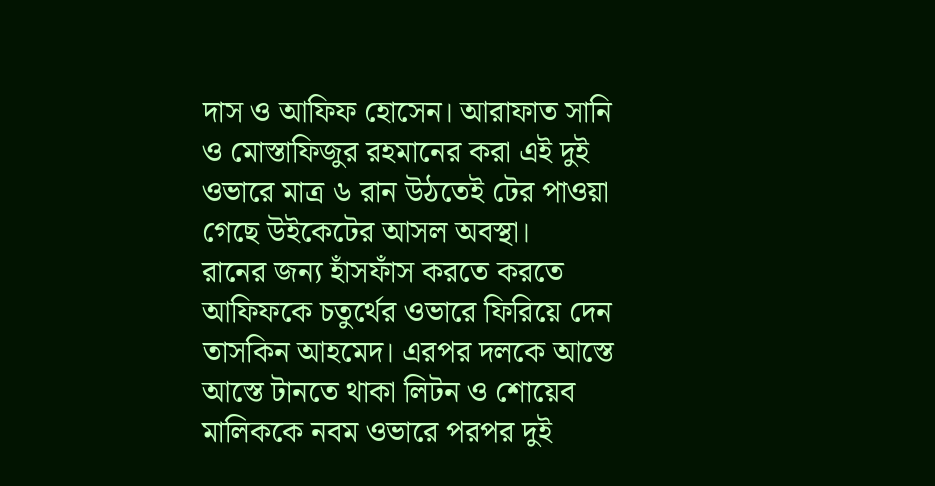দাস ও আফিফ হোসেন। আরাফাত সানি ও মোস্তাফিজুর রহমানের করা এই দুই ওভারে মাত্র ৬ রান উঠতেই টের পাওয়া গেছে উইকেটের আসল অবস্থা।
রানের জন্য হাঁসফাঁস করতে করতে আফিফকে চতুর্থের ওভারে ফিরিয়ে দেন তাসকিন আহমেদ। এরপর দলকে আস্তে আস্তে টানতে থাকা লিটন ও শোয়েব মালিককে নবম ওভারে পরপর দুই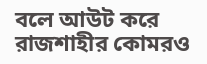বলে আউট করে রাজশাহীর কোমরও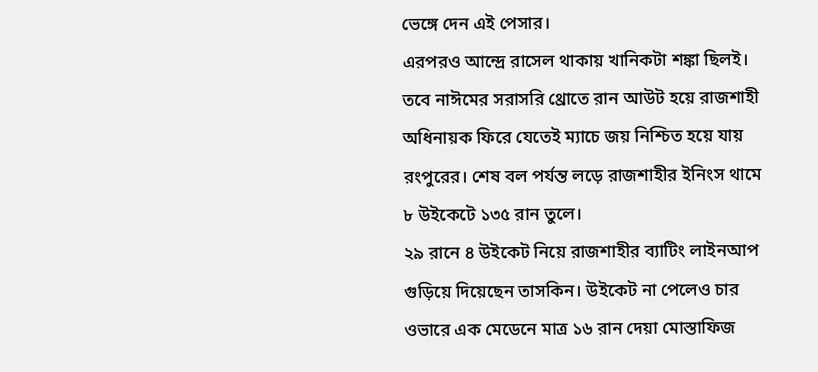ভেঙ্গে দেন এই পেসার।
এরপরও আন্দ্রে রাসেল থাকায় খানিকটা শঙ্কা ছিলই। তবে নাঈমের সরাসরি থ্রোতে রান আউট হয়ে রাজশাহী অধিনায়ক ফিরে যেতেই ম্যাচে জয় নিশ্চিত হয়ে যায় রংপুরের। শেষ বল পর্যন্ত লড়ে রাজশাহীর ইনিংস থামে ৮ উইকেটে ১৩৫ রান তুলে।
২৯ রানে ৪ উইকেট নিয়ে রাজশাহীর ব্যাটিং লাইনআপ গুড়িয়ে দিয়েছেন তাসকিন। উইকেট না পেলেও চার ওভারে এক মেডেনে মাত্র ১৬ রান দেয়া মোস্তাফিজ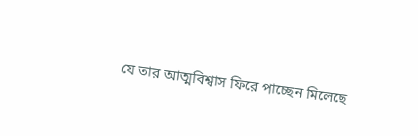যে তার আত্মবিশ্বাস ফিরে পাচ্ছেন মিলেছে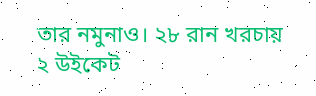তার নমুনাও। ২৮ রান খরচায় ২ উইকেট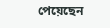পেয়েছেন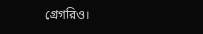গ্রেগরিও।